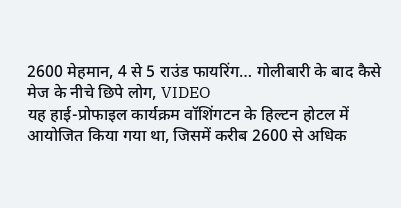2600 मेहमान, 4 से 5 राउंड फायरिंग… गोलीबारी के बाद कैसे मेज के नीचे छिपे लोग, VIDEO
यह हाई-प्रोफाइल कार्यक्रम वॉशिंगटन के हिल्टन होटल में आयोजित किया गया था, जिसमें करीब 2600 से अधिक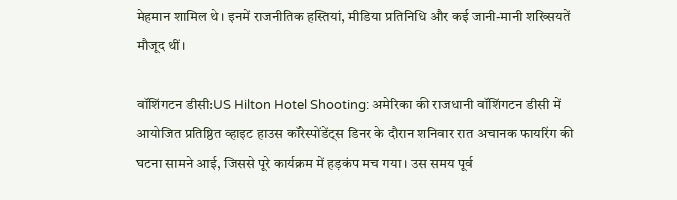मेहमान शामिल थे। इनमें राजनीतिक हस्तियां, मीडिया प्रतिनिधि और कई जानी-मानी शख्सियतें मौजूद थीं।

वॉशिंगटन डीसी:US Hilton Hotel Shooting: अमेरिका की राजधानी वॉशिंगटन डीसी में आयोजित प्रतिष्ठित व्हाइट हाउस कॉरेस्पोंडेंट्स डिनर के दौरान शनिवार रात अचानक फायरिंग की घटना सामने आई, जिससे पूरे कार्यक्रम में हड़कंप मच गया। उस समय पूर्व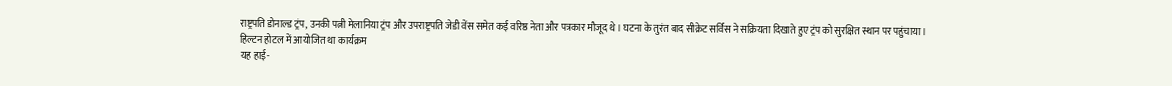राष्ट्रपति डोनाल्ड ट्रंप, उनकी पत्नी मेलानिया ट्रंप और उपराष्ट्रपति जेडी वेंस समेत कई वरिष्ठ नेता और पत्रकार मौजूद थे। घटना के तुरंत बाद सीक्रेट सर्विस ने सक्रियता दिखाते हुए ट्रंप को सुरक्षित स्थान पर पहुंचाया।
हिल्टन होटल में आयोजित था कार्यक्रम
यह हाई-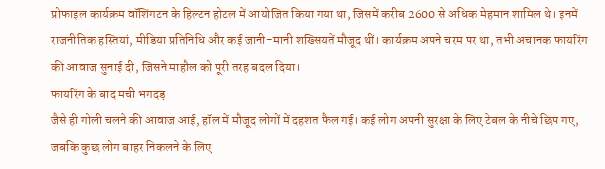प्रोफाइल कार्यक्रम वॉशिंगटन के हिल्टन होटल में आयोजित किया गया था, जिसमें करीब 2600 से अधिक मेहमान शामिल थे। इनमें राजनीतिक हस्तियां, मीडिया प्रतिनिधि और कई जानी-मानी शख्सियतें मौजूद थीं। कार्यक्रम अपने चरम पर था, तभी अचानक फायरिंग की आवाज सुनाई दी, जिसने माहौल को पूरी तरह बदल दिया।
फायरिंग के बाद मची भगदड़
जैसे ही गोली चलने की आवाज आई, हॉल में मौजूद लोगों में दहशत फैल गई। कई लोग अपनी सुरक्षा के लिए टेबल के नीचे छिप गए, जबकि कुछ लोग बाहर निकलने के लिए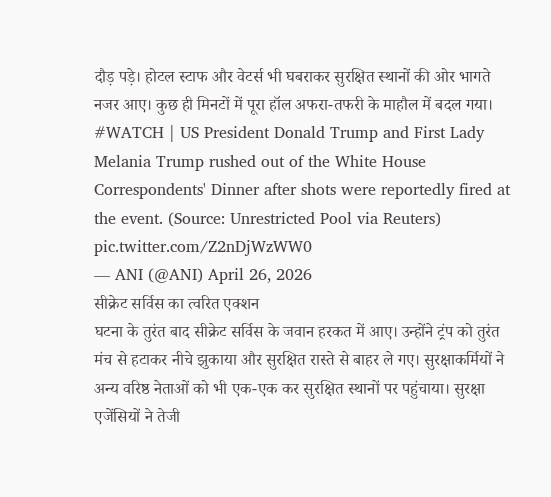दौड़ पड़े। होटल स्टाफ और वेटर्स भी घबराकर सुरक्षित स्थानों की ओर भागते नजर आए। कुछ ही मिनटों में पूरा हॉल अफरा-तफरी के माहौल में बदल गया।
#WATCH | US President Donald Trump and First Lady Melania Trump rushed out of the White House Correspondents' Dinner after shots were reportedly fired at the event. (Source: Unrestricted Pool via Reuters) pic.twitter.com/Z2nDjWzWW0
— ANI (@ANI) April 26, 2026
सीक्रेट सर्विस का त्वरित एक्शन
घटना के तुरंत बाद सीक्रेट सर्विस के जवान हरकत में आए। उन्होंने ट्रंप को तुरंत मंच से हटाकर नीचे झुकाया और सुरक्षित रास्ते से बाहर ले गए। सुरक्षाकर्मियों ने अन्य वरिष्ठ नेताओं को भी एक-एक कर सुरक्षित स्थानों पर पहुंचाया। सुरक्षा एजेंसियों ने तेजी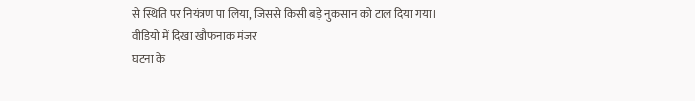से स्थिति पर नियंत्रण पा लिया, जिससे किसी बड़े नुकसान को टाल दिया गया।
वीडियो में दिखा खौफनाक मंजर
घटना के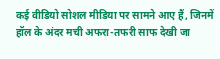कई वीडियो सोशल मीडिया पर सामने आए हैं, जिनमें हॉल के अंदर मची अफरा-तफरी साफ देखी जा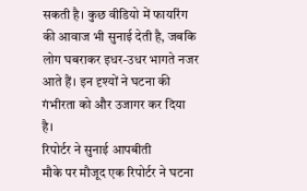सकती है। कुछ वीडियो में फायरिंग की आवाज भी सुनाई देती है, जबकि लोग घबराकर इधर-उधर भागते नजर आते हैं। इन दृश्यों ने घटना की गंभीरता को और उजागर कर दिया है।
रिपोर्टर ने सुनाई आपबीती
मौके पर मौजूद एक रिपोर्टर ने घटना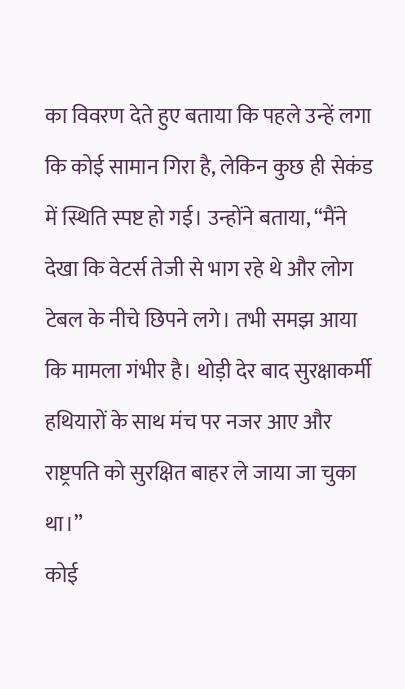का विवरण देते हुए बताया कि पहले उन्हें लगा कि कोई सामान गिरा है, लेकिन कुछ ही सेकंड में स्थिति स्पष्ट हो गई। उन्होंने बताया, “मैंने देखा कि वेटर्स तेजी से भाग रहे थे और लोग टेबल के नीचे छिपने लगे। तभी समझ आया कि मामला गंभीर है। थोड़ी देर बाद सुरक्षाकर्मी हथियारों के साथ मंच पर नजर आए और राष्ट्रपति को सुरक्षित बाहर ले जाया जा चुका था।”
कोई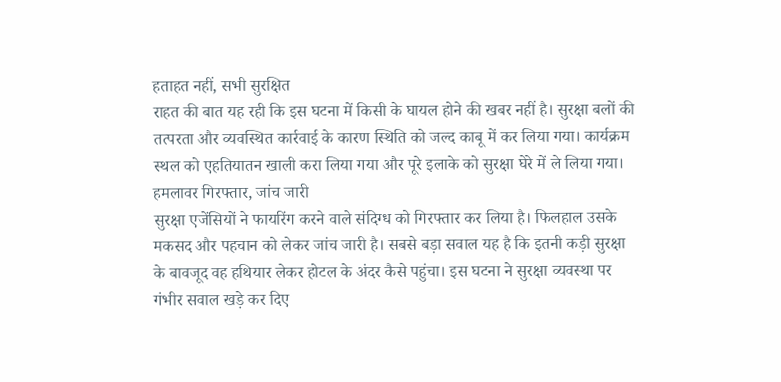हताहत नहीं, सभी सुरक्षित
राहत की बात यह रही कि इस घटना में किसी के घायल होने की खबर नहीं है। सुरक्षा बलों की तत्परता और व्यवस्थित कार्रवाई के कारण स्थिति को जल्द काबू में कर लिया गया। कार्यक्रम स्थल को एहतियातन खाली करा लिया गया और पूरे इलाके को सुरक्षा घेरे में ले लिया गया।
हमलावर गिरफ्तार, जांच जारी
सुरक्षा एजेंसियों ने फायरिंग करने वाले संदिग्ध को गिरफ्तार कर लिया है। फिलहाल उसके मकसद और पहचान को लेकर जांच जारी है। सबसे बड़ा सवाल यह है कि इतनी कड़ी सुरक्षा के बावजूद वह हथियार लेकर होटल के अंदर कैसे पहुंचा। इस घटना ने सुरक्षा व्यवस्था पर गंभीर सवाल खड़े कर दिए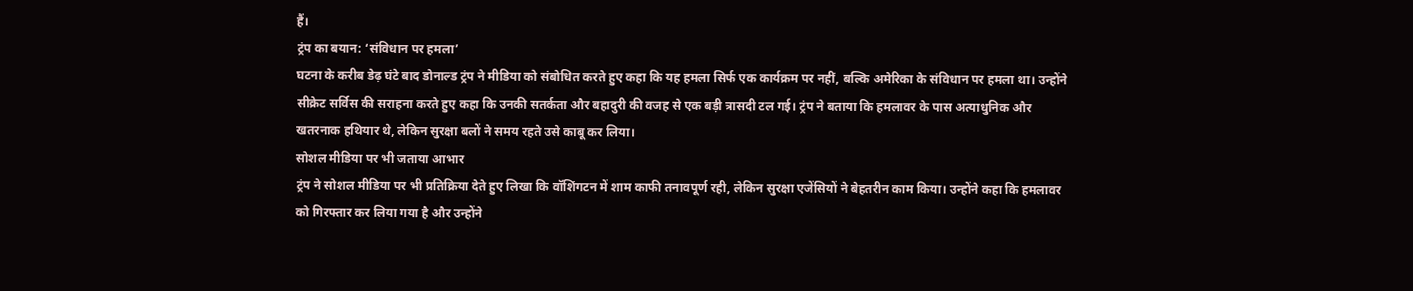हैं।
ट्रंप का बयान: ‘संविधान पर हमला’
घटना के करीब डेढ़ घंटे बाद डोनाल्ड ट्रंप ने मीडिया को संबोधित करते हुए कहा कि यह हमला सिर्फ एक कार्यक्रम पर नहीं, बल्कि अमेरिका के संविधान पर हमला था। उन्होंने सीक्रेट सर्विस की सराहना करते हुए कहा कि उनकी सतर्कता और बहादुरी की वजह से एक बड़ी त्रासदी टल गई। ट्रंप ने बताया कि हमलावर के पास अत्याधुनिक और खतरनाक हथियार थे, लेकिन सुरक्षा बलों ने समय रहते उसे काबू कर लिया।
सोशल मीडिया पर भी जताया आभार
ट्रंप ने सोशल मीडिया पर भी प्रतिक्रिया देते हुए लिखा कि वॉशिंगटन में शाम काफी तनावपूर्ण रही, लेकिन सुरक्षा एजेंसियों ने बेहतरीन काम किया। उन्होंने कहा कि हमलावर को गिरफ्तार कर लिया गया है और उन्होंने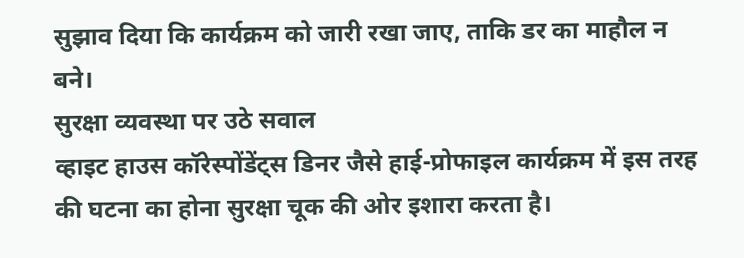सुझाव दिया कि कार्यक्रम को जारी रखा जाए, ताकि डर का माहौल न बने।
सुरक्षा व्यवस्था पर उठे सवाल
व्हाइट हाउस कॉरेस्पोंडेंट्स डिनर जैसे हाई-प्रोफाइल कार्यक्रम में इस तरह की घटना का होना सुरक्षा चूक की ओर इशारा करता है।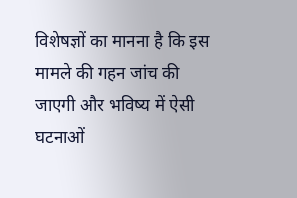विशेषज्ञों का मानना है कि इस मामले की गहन जांच की जाएगी और भविष्य में ऐसी घटनाओं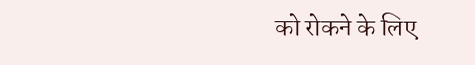को रोकने के लिए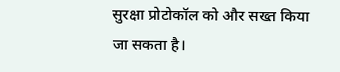सुरक्षा प्रोटोकॉल को और सख्त किया जा सकता है।